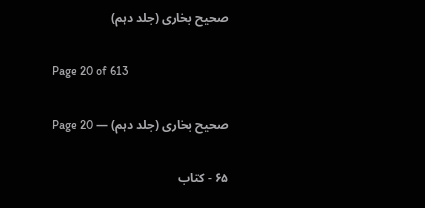صحیح بخاری (جلد دہم)

Page 20 of 613

صحیح بخاری (جلد دہم) — Page 20

۶۵ - کتاب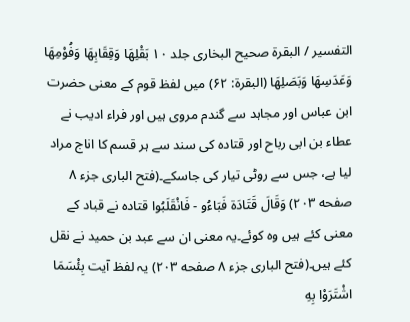التفسير / البقرة صحیح البخاری جلد ۱۰ بَقْلِهَا وَقِقَابِهَا وَفُوْمِهَا وَعَدَسِهَا وَبَصَلِهَا (البقرة: ۶۲) میں لفظ قوم کے معنی حضرت ابن عباس اور مجاہد سے گندم مروی ہیں اور فراء ادیب نے عطاء بن ابی رباح اور قتادہ کی سند سے ہر قسم کا اناج مراد لیا ہے، جس سے روٹی تیار کی جاسکے۔(فتح الباری جزء ۸ صفحه ۲۰۳) وَقَالَ قَتَادَة فَبَاءُو - فَانْقَلَبُوا قتادہ نے قباد کے معنی کئے ہیں وہ کوئے۔یہ معنی ان سے عبد بن حمید نے نقل کئے ہیں۔(فتح الباری جزء ۸ صفحه ۲۰۳) یہ لفظ آیت بِئْسَمَا اشْتَرَوْا بِهِ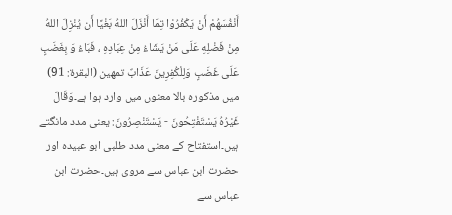أَنْفُسَهُمْ أَنْ يَكْفُرُوْا تِمَا أَنْزَلَ اللهُ بَغْيًا أَن يُنْزِلَ اللهُ مِنْ فَضْلِهِ عَلَى مَنْ يَشَاءُ مِنْ عِبَادِهِ ، فَبَاءُ وَ بِغَضَبٍ عَلَى غَضَبٍ وَلِلْكُفِرِينَ عَذَابٌ تمهين (البقرة: 91) میں مذکورہ بالا معنوں میں وارد ہوا ہے۔وَقَالَ غَيْرُهُ يَسْتَفْتِحُونَ - يَسْتَنْصِرُونَ: یعنی مدد مانگتے ہیں۔استفتاح کے معنی مدد طلبی ابو عبیدہ اور حضرت ابن عباس سے مروی ہیں۔حضرت ابن عباس سے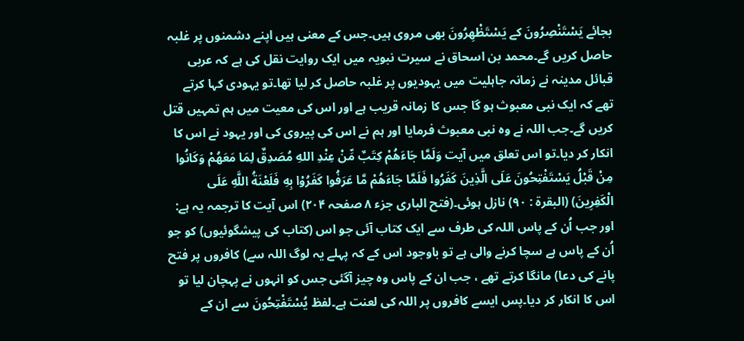بجائے يَسْتَنْصِرُونَ کے يَسْتَظْهِرُونَ بھی مروی ہیں۔جس کے معنی ہیں اپنے دشمنوں پر غلبہ حاصل کریں گے۔محمد بن اسحاق نے سیرت نبویہ میں ایک روایت نقل کی ہے کہ عربی قبائل مدینہ نے زمانہ جاہلیت میں یہودیوں پر غلبہ حاصل کر لیا تھا۔تو یہودی کہا کرتے تھے کہ ایک نبی معبوث ہو گا جس کا زمانہ قریب ہے اور اس کی معیت میں ہم تمہیں قتل کریں گے۔جب اللہ نے وہ نبی معبوث فرمایا اور ہم نے اس کی پیروی کی اور یہود نے اس کا انکار کر دیا۔تو اس تعلق میں آیت وَلَمَّا جَاءَهُمْ كِتَبٌ مِّنْ عِنْدِ اللهِ مُصَدِقٌ لِمَا مَعَهُمْ وَكَانُوا مِنْ قَبْلُ يَسْتَفْتِحُونَ عَلَى الَّذِينَ كَفَرُوا فَلَمَّا جَاءَهُمْ مَّا عَرَفُوا كَفَرُوْا بِهِ فَلَعْنَةُ اللَّهِ عَلَى الْكَفِرِينَ) (البقرة : ٩٠) نازل ہوئی۔(فتح الباری جزء ۸ صفحہ ۲۰۴) اس آیت کا ترجمہ یہ ہے: اور جب اُن کے پاس اللہ کی طرف سے ایک کتاب آئی جو اس (کتاب کی پیشگوئیوں) کو جو اُن کے پاس ہے سچا کرنے والی ہے تو باوجود اس کے کہ پہلے یہ لوگ اللہ سے) کافروں پر فتح پانے کی دعا) مانگا کرتے تھے ، جب ان کے پاس وہ چیز آگئی جس کو انہوں نے پہچان لیا تو اس کا انکار کر دیا۔پس ایسے کافروں پر اللہ کی لعنت ہے۔لفظ يُسْتَفْتِحُونَ سے ان کے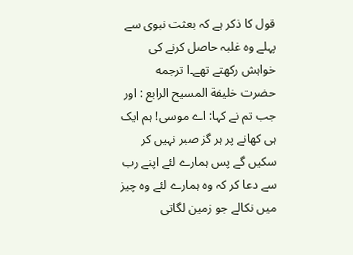قول کا ذکر ہے کہ بعثت نبوی سے پہلے وہ غلبہ حاصل کرنے کی خواہش رکھتے تھے۔ا ترجمه حضرت خليفة المسيح الرابع : اور جب تم نے کہا: اے موسی! ہم ایک ہی کھانے پر ہر گز صبر نہیں کر سکیں گے پس ہمارے لئے اپنے رب سے دعا کر کہ وہ ہمارے لئے وہ چیز میں نکالے جو زمین لگاتی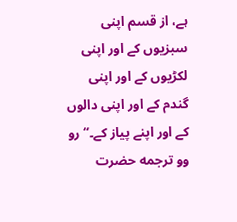ہے، از قسم اپنی سبزیوں کے اور اپنی لکڑیوں کے اور اپنی گندم کے اور اپنی دالوں کے اور اپنے پیاز کے۔“ رو وو ترجمه حضرت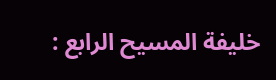خلیفة المسیح الرابع :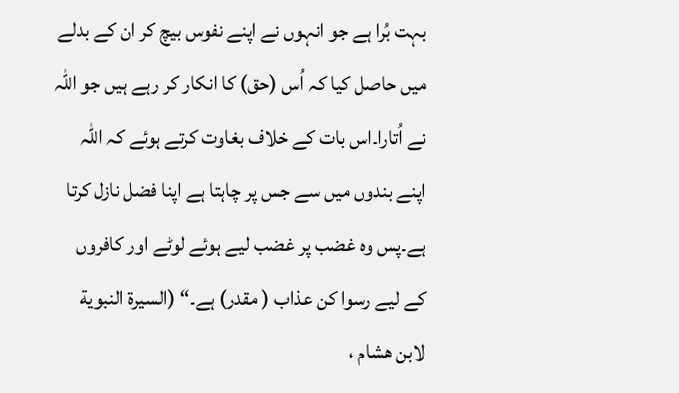بہت بُرا ہے جو انہوں نے اپنے نفوس بیچ کر ان کے بدلے میں حاصل کیا کہ اُس (حق) کا انکار کر رہے ہیں جو اللہ نے اُتارا۔اس بات کے خلاف بغاوت کرتے ہوئے کہ اللہ اپنے بندوں میں سے جس پر چاہتا ہے اپنا فضل نازل کرتا ہے۔پس وہ غضب پر غضب لیے ہوئے لوٹے اور کافروں کے لیے رسوا کن عذاب ( مقدر) ہے۔“ (السيرة النبوية لابن هشام ،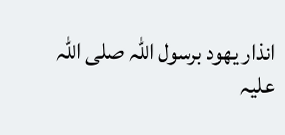انذار یهود برسول اللہ صلی اللہ علیہ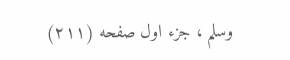وسلم ، جزء اول صفحه (۲۱۱)